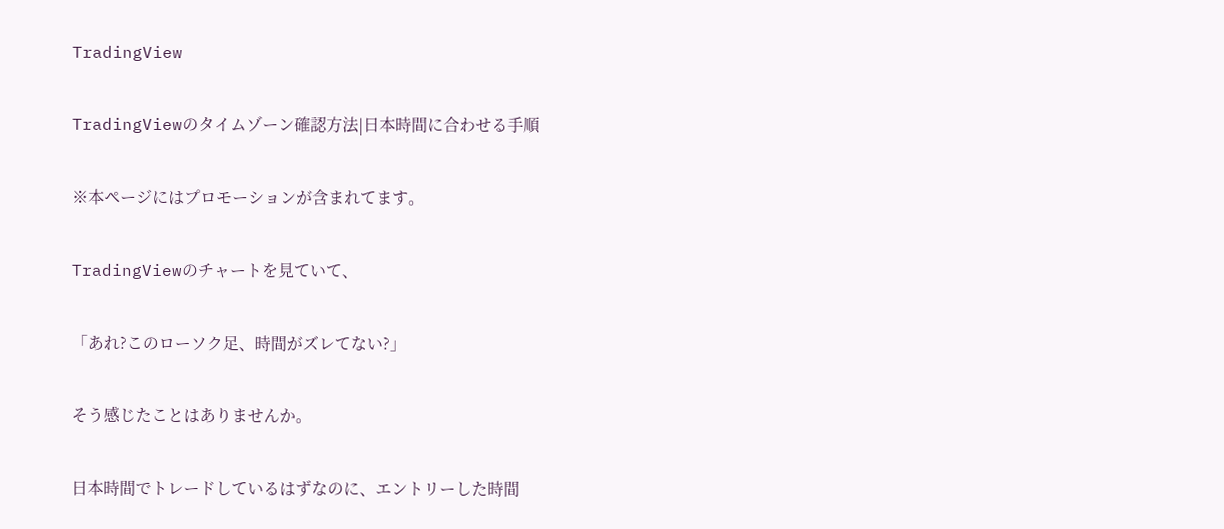TradingView

TradingViewのタイムゾーン確認方法|日本時間に合わせる手順

※本ページにはプロモーションが含まれてます。

TradingViewのチャートを見ていて、

「あれ?このローソク足、時間がズレてない?」

そう感じたことはありませんか。

日本時間でトレードしているはずなのに、エントリーした時間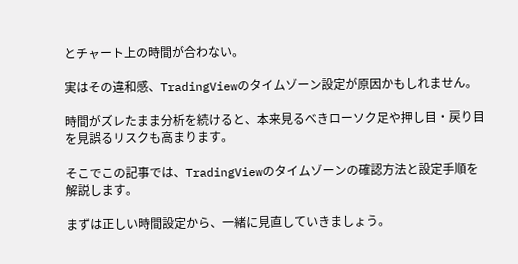とチャート上の時間が合わない。

実はその違和感、TradingViewのタイムゾーン設定が原因かもしれません。

時間がズレたまま分析を続けると、本来見るべきローソク足や押し目・戻り目を見誤るリスクも高まります。

そこでこの記事では、TradingViewのタイムゾーンの確認方法と設定手順を解説します。

まずは正しい時間設定から、一緒に見直していきましょう。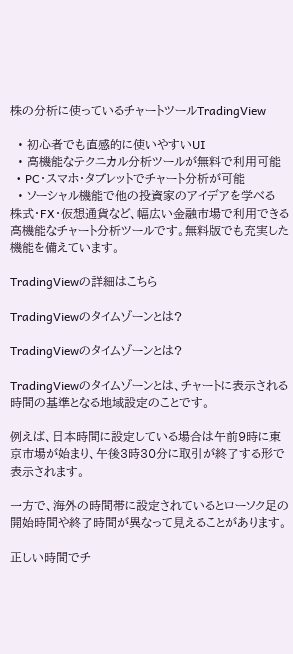株の分析に使っているチャートツールTradingView

  • 初心者でも直感的に使いやすいUI
  • 高機能なテクニカル分析ツールが無料で利用可能
  • PC・スマホ・タブレットでチャート分析が可能
  • ソーシャル機能で他の投資家のアイデアを学べる
株式・FX・仮想通貨など、幅広い金融市場で利用できる高機能なチャート分析ツールです。無料版でも充実した機能を備えています。

TradingViewの詳細はこちら

TradingViewのタイムゾーンとは?

TradingViewのタイムゾーンとは?

TradingViewのタイムゾーンとは、チャートに表示される時間の基準となる地域設定のことです。

例えば、日本時間に設定している場合は午前9時に東京市場が始まり、午後3時30分に取引が終了する形で表示されます。

一方で、海外の時間帯に設定されているとローソク足の開始時間や終了時間が異なって見えることがあります。

正しい時間でチ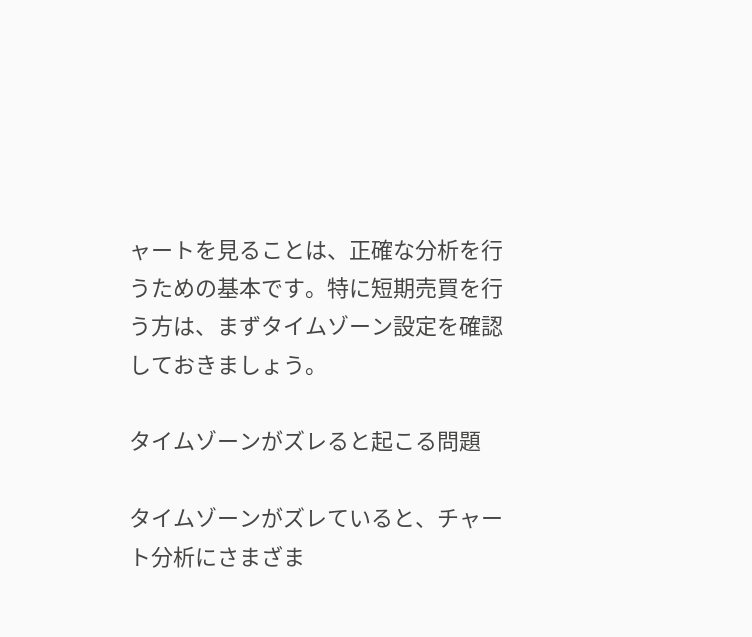ャートを見ることは、正確な分析を行うための基本です。特に短期売買を行う方は、まずタイムゾーン設定を確認しておきましょう。

タイムゾーンがズレると起こる問題

タイムゾーンがズレていると、チャート分析にさまざま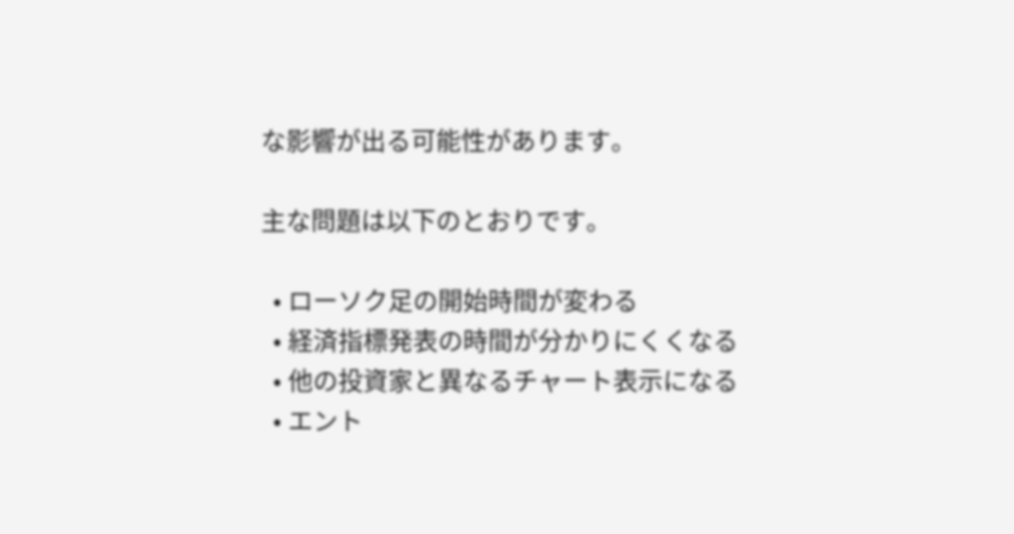な影響が出る可能性があります。

主な問題は以下のとおりです。

  • ローソク足の開始時間が変わる
  • 経済指標発表の時間が分かりにくくなる
  • 他の投資家と異なるチャート表示になる
  • エント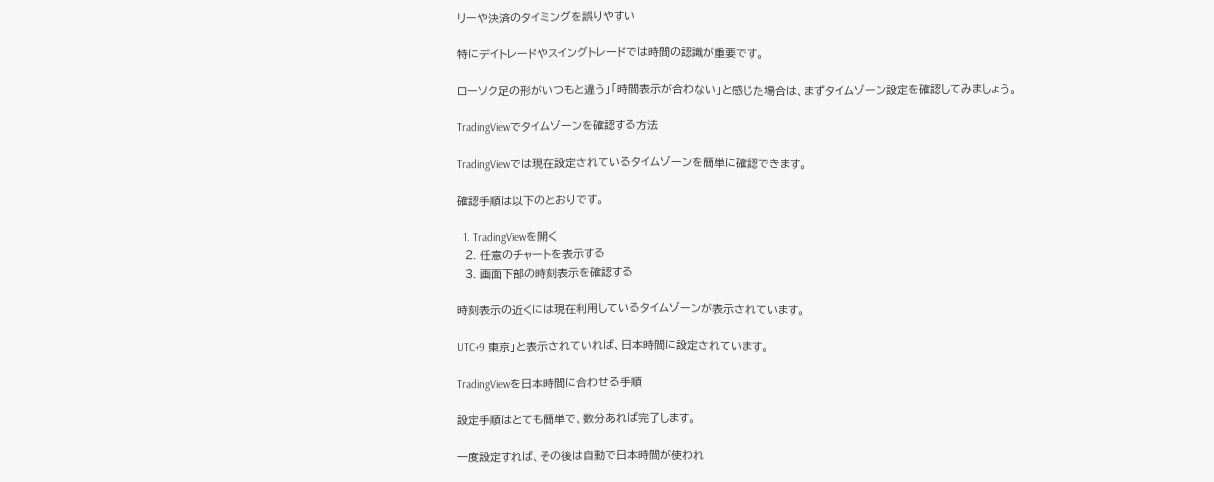リーや決済のタイミングを誤りやすい

特にデイトレードやスイングトレードでは時間の認識が重要です。

ローソク足の形がいつもと違う」「時間表示が合わない」と感じた場合は、まずタイムゾーン設定を確認してみましょう。

TradingViewでタイムゾーンを確認する方法

TradingViewでは現在設定されているタイムゾーンを簡単に確認できます。

確認手順は以下のとおりです。

  1. TradingViewを開く
  2. 任意のチャートを表示する
  3. 画面下部の時刻表示を確認する

時刻表示の近くには現在利用しているタイムゾーンが表示されています。

UTC+9 東京」と表示されていれば、日本時間に設定されています。

TradingViewを日本時間に合わせる手順

設定手順はとても簡単で、数分あれば完了します。

一度設定すれば、その後は自動で日本時間が使われ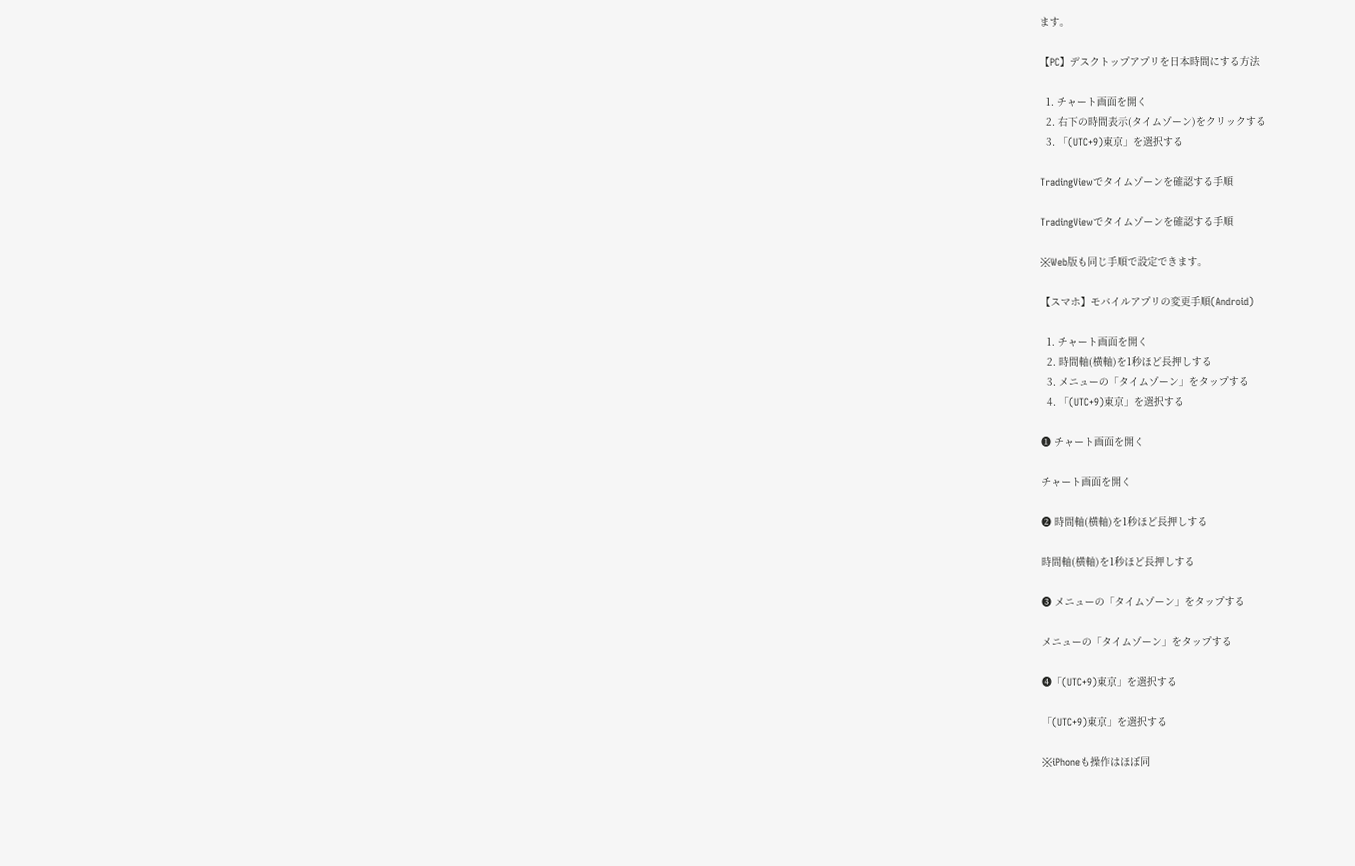ます。

【PC】デスクトップアプリを日本時間にする方法

  1. チャート画面を開く
  2. 右下の時間表示(タイムゾーン)をクリックする
  3. 「(UTC+9)東京」を選択する

TradingViewでタイムゾーンを確認する手順

TradingViewでタイムゾーンを確認する手順

※Web版も同じ手順で設定できます。

【スマホ】モバイルアプリの変更手順(Android)

  1. チャート画面を開く
  2. 時間軸(横軸)を1秒ほど長押しする
  3. メニューの「タイムゾーン」をタップする
  4. 「(UTC+9)東京」を選択する

❶ チャート画面を開く

チャート画面を開く

❷ 時間軸(横軸)を1秒ほど長押しする

時間軸(横軸)を1秒ほど長押しする

❸ メニューの「タイムゾーン」をタップする

メニューの「タイムゾーン」をタップする

❹「(UTC+9)東京」を選択する

「(UTC+9)東京」を選択する

※iPhoneも操作はほぼ同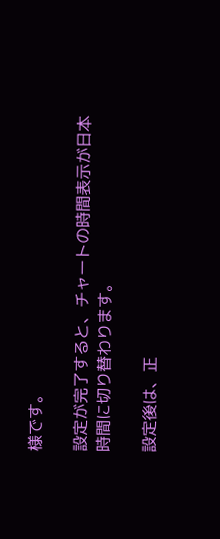様です。

設定が完了すると、チャートの時間表示が日本時間に切り替わります。

設定後は、正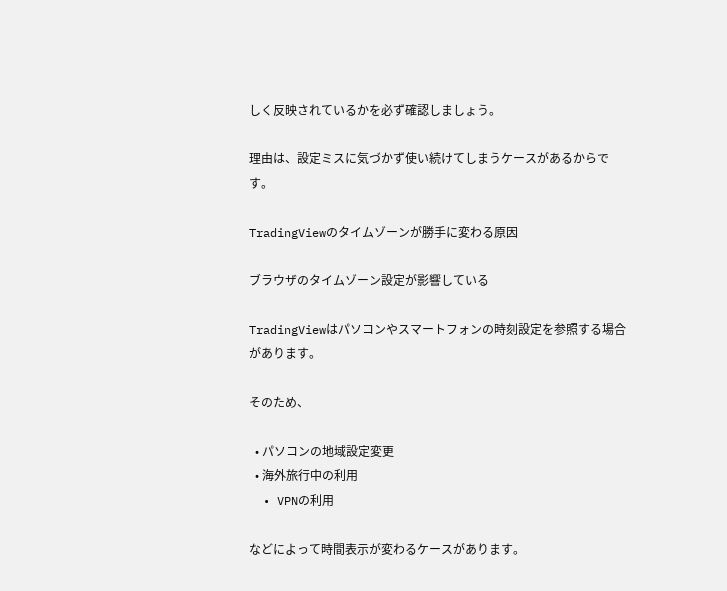しく反映されているかを必ず確認しましょう。

理由は、設定ミスに気づかず使い続けてしまうケースがあるからです。

TradingViewのタイムゾーンが勝手に変わる原因

ブラウザのタイムゾーン設定が影響している

TradingViewはパソコンやスマートフォンの時刻設定を参照する場合があります。

そのため、

  • パソコンの地域設定変更
  • 海外旅行中の利用
  • VPNの利用

などによって時間表示が変わるケースがあります。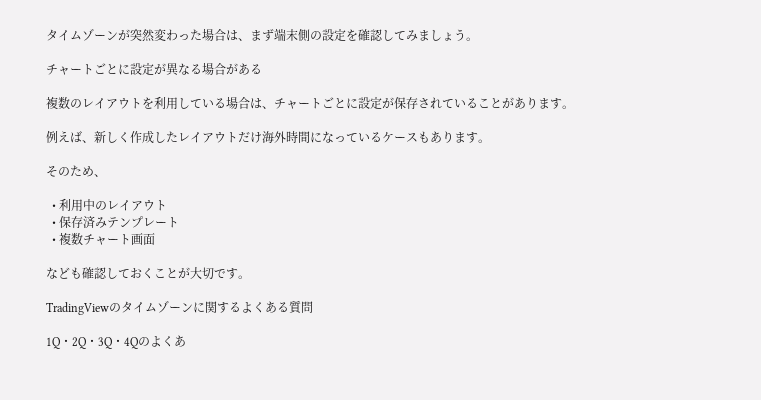タイムゾーンが突然変わった場合は、まず端末側の設定を確認してみましょう。

チャートごとに設定が異なる場合がある

複数のレイアウトを利用している場合は、チャートごとに設定が保存されていることがあります。

例えば、新しく作成したレイアウトだけ海外時間になっているケースもあります。

そのため、

  • 利用中のレイアウト
  • 保存済みテンプレート
  • 複数チャート画面

なども確認しておくことが大切です。

TradingViewのタイムゾーンに関するよくある質問

1Q・2Q・3Q・4Qのよくあ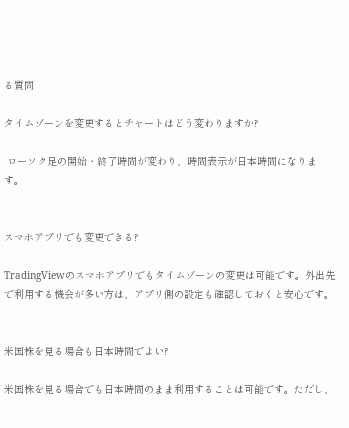る質問

タイムゾーンを変更するとチャートはどう変わりますか?

 ローソク足の開始・終了時間が変わり、時間表示が日本時間になります。


スマホアプリでも変更できる?

TradingViewのスマホアプリでもタイムゾーンの変更は可能です。外出先で利用する機会が多い方は、アプリ側の設定も確認しておくと安心です。


米国株を見る場合も日本時間でよい?

米国株を見る場合でも日本時間のまま利用することは可能です。ただし、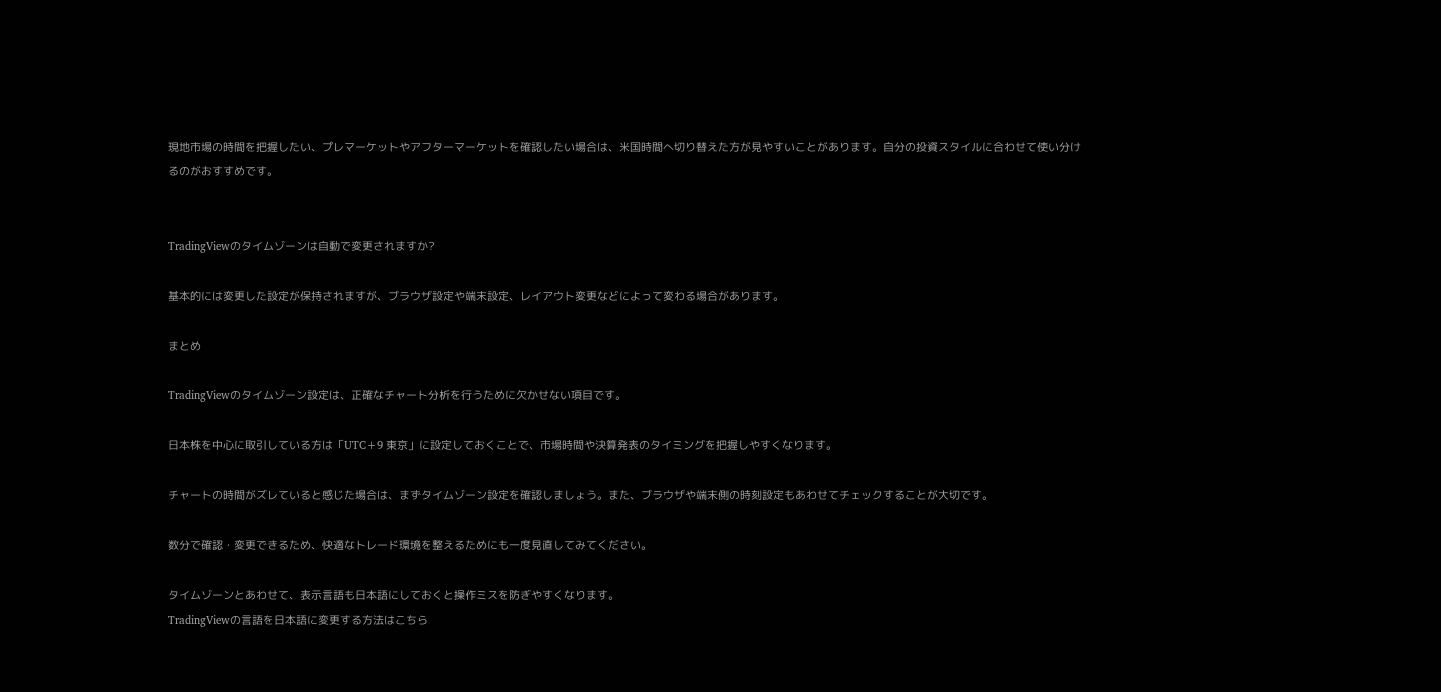現地市場の時間を把握したい、プレマーケットやアフターマーケットを確認したい場合は、米国時間へ切り替えた方が見やすいことがあります。自分の投資スタイルに合わせて使い分けるのがおすすめです。


TradingViewのタイムゾーンは自動で変更されますか?

基本的には変更した設定が保持されますが、ブラウザ設定や端末設定、レイアウト変更などによって変わる場合があります。

まとめ

TradingViewのタイムゾーン設定は、正確なチャート分析を行うために欠かせない項目です。

日本株を中心に取引している方は「UTC+9 東京」に設定しておくことで、市場時間や決算発表のタイミングを把握しやすくなります。

チャートの時間がズレていると感じた場合は、まずタイムゾーン設定を確認しましょう。また、ブラウザや端末側の時刻設定もあわせてチェックすることが大切です。

数分で確認・変更できるため、快適なトレード環境を整えるためにも一度見直してみてください。

タイムゾーンとあわせて、表示言語も日本語にしておくと操作ミスを防ぎやすくなります。
TradingViewの言語を日本語に変更する方法はこちら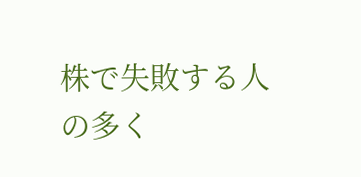株で失敗する人の多く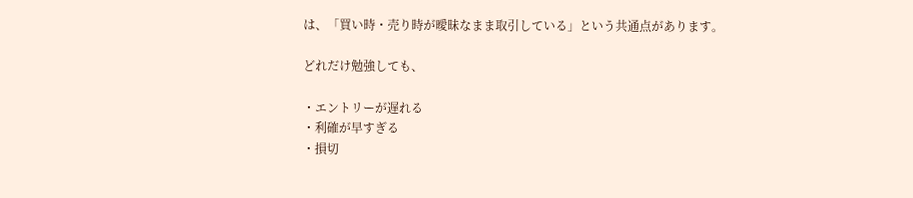は、「買い時・売り時が曖昧なまま取引している」という共通点があります。

どれだけ勉強しても、

・エントリーが遅れる
・利確が早すぎる
・損切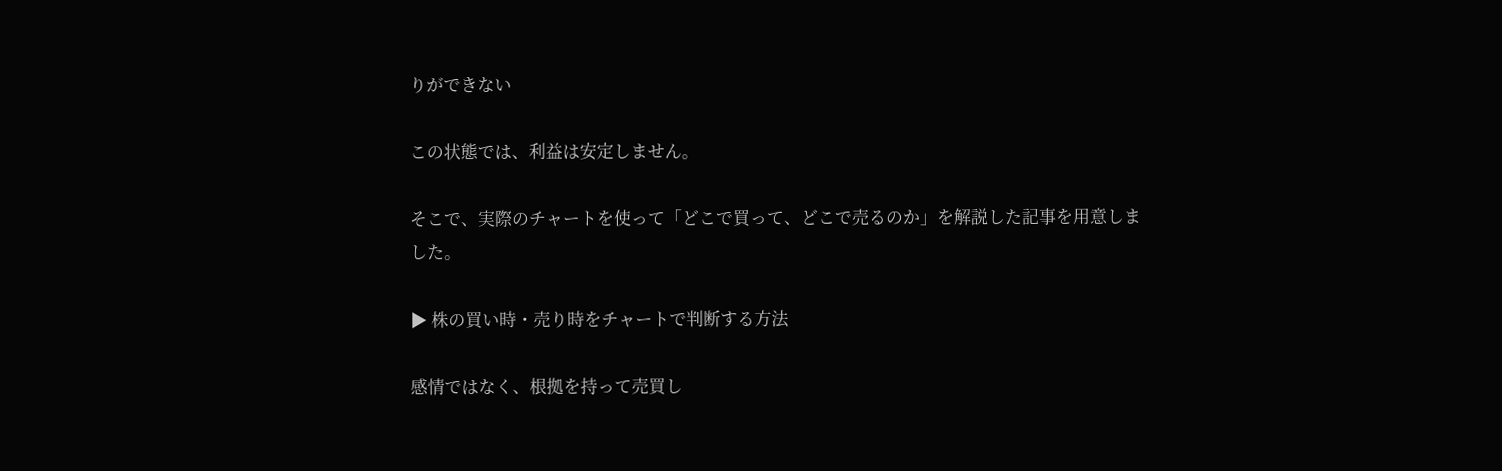りができない

この状態では、利益は安定しません。

そこで、実際のチャートを使って「どこで買って、どこで売るのか」を解説した記事を用意しました。

▶ 株の買い時・売り時をチャートで判断する方法

感情ではなく、根拠を持って売買し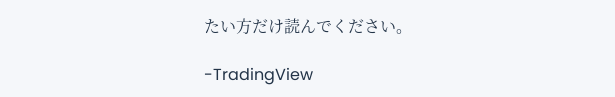たい方だけ読んでください。

-TradingView